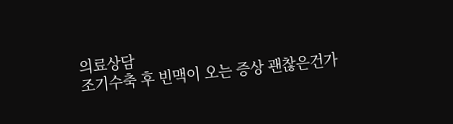의료상담
조기수축 후 빈맥이 오는 증상 괜찮은건가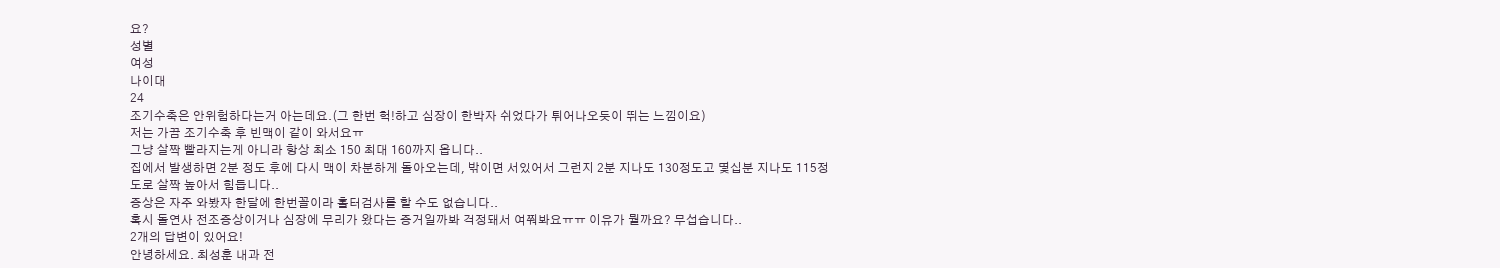요?
성별
여성
나이대
24
조기수축은 안위험하다는거 아는데요.(그 한번 헉!하고 심장이 한박자 쉬었다가 튀어나오듯이 뛰는 느낌이요)
저는 가끔 조기수축 후 빈맥이 같이 와서요ㅠ
그냥 살짝 빨라지는게 아니라 항상 최소 150 최대 160까지 옵니다..
집에서 발생하면 2분 정도 후에 다시 맥이 차분하게 돌아오는데, 밖이면 서있어서 그런지 2분 지나도 130정도고 몇십분 지나도 115정도로 살짝 높아서 힘듭니다..
증상은 자주 와봤자 한달에 한번꼴이라 홀터검사를 할 수도 없습니다..
혹시 돌연사 전조증상이거나 심장에 무리가 왔다는 증거일까봐 걱정돼서 여쭤봐요ㅠㅠ 이유가 뭘까요? 무섭습니다..
2개의 답변이 있어요!
안녕하세요. 최성훈 내과 전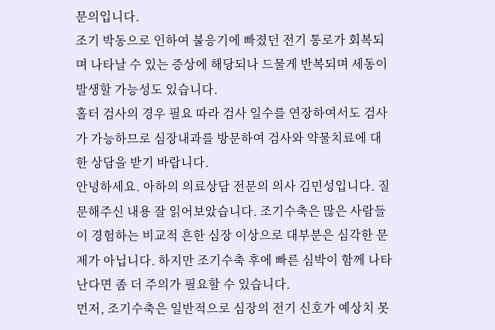문의입니다.
조기 박동으로 인하여 불응기에 빠졌던 전기 통로가 회복되며 나타날 수 있는 증상에 해당되나 드물게 반복되며 세동이 발생할 가능성도 있습니다.
홀터 검사의 경우 필요 따라 검사 일수를 연장하여서도 검사가 가능하므로 심장내과를 방문하여 검사와 약물치료에 대한 상담을 받기 바랍니다.
안녕하세요. 아하의 의료상담 전문의 의사 김민성입니다. 질문해주신 내용 잘 읽어보았습니다. 조기수축은 많은 사람들이 경험하는 비교적 흔한 심장 이상으로 대부분은 심각한 문제가 아닙니다. 하지만 조기수축 후에 빠른 심박이 함께 나타난다면 좀 더 주의가 필요할 수 있습니다.
먼저, 조기수축은 일반적으로 심장의 전기 신호가 예상치 못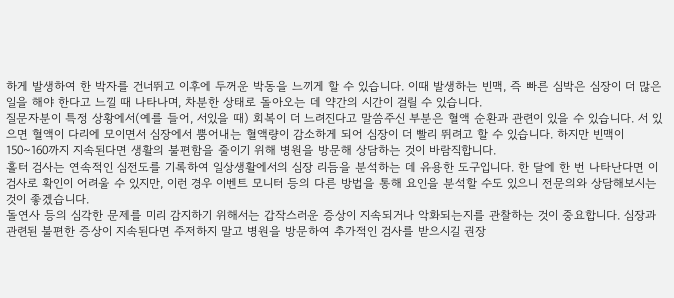하게 발생하여 한 박자를 건너뛰고 이후에 두꺼운 박동을 느끼게 할 수 있습니다. 이때 발생하는 빈맥, 즉 빠른 심박은 심장이 더 많은 일을 해야 한다고 느낄 때 나타나며, 차분한 상태로 돌아오는 데 약간의 시간이 걸릴 수 있습니다.
질문자분이 특정 상황에서(예를 들어, 서있을 때) 회복이 더 느려진다고 말씀주신 부분은 혈액 순환과 관련이 있을 수 있습니다. 서 있으면 혈액이 다리에 모이면서 심장에서 뿜어내는 혈액량이 감소하게 되어 심장이 더 빨리 뛰려고 할 수 있습니다. 하지만 빈맥이 150~160까지 지속된다면 생활의 불편함을 줄이기 위해 병원을 방문해 상담하는 것이 바람직합니다.
홀터 검사는 연속적인 심전도를 기록하여 일상생활에서의 심장 리듬을 분석하는 데 유용한 도구입니다. 한 달에 한 번 나타난다면 이 검사로 확인이 어려울 수 있지만, 이런 경우 이벤트 모니터 등의 다른 방법을 통해 요인을 분석할 수도 있으니 전문의와 상담해보시는 것이 좋겠습니다.
돌연사 등의 심각한 문제를 미리 감지하기 위해서는 갑작스러운 증상이 지속되거나 악화되는지를 관찰하는 것이 중요합니다. 심장과 관련된 불편한 증상이 지속된다면 주저하지 말고 병원을 방문하여 추가적인 검사를 받으시길 권장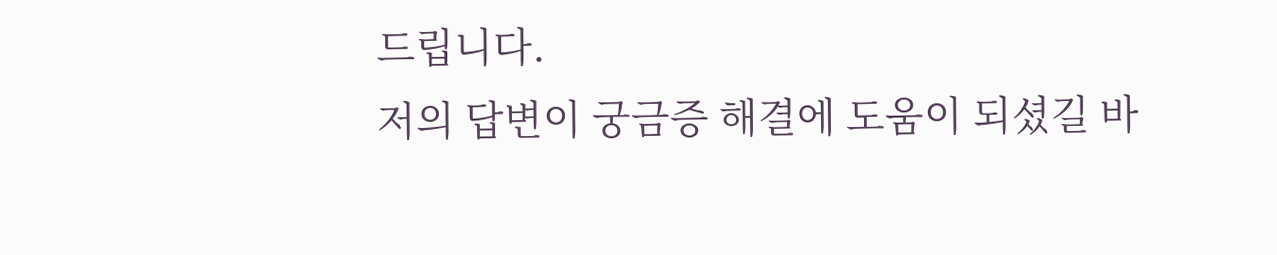드립니다.
저의 답변이 궁금증 해결에 도움이 되셨길 바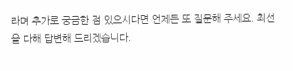라며 추가로 궁금한 점 있으시다면 언제든 또 질문해 주세요. 최선을 다해 답변해 드리겠습니다.